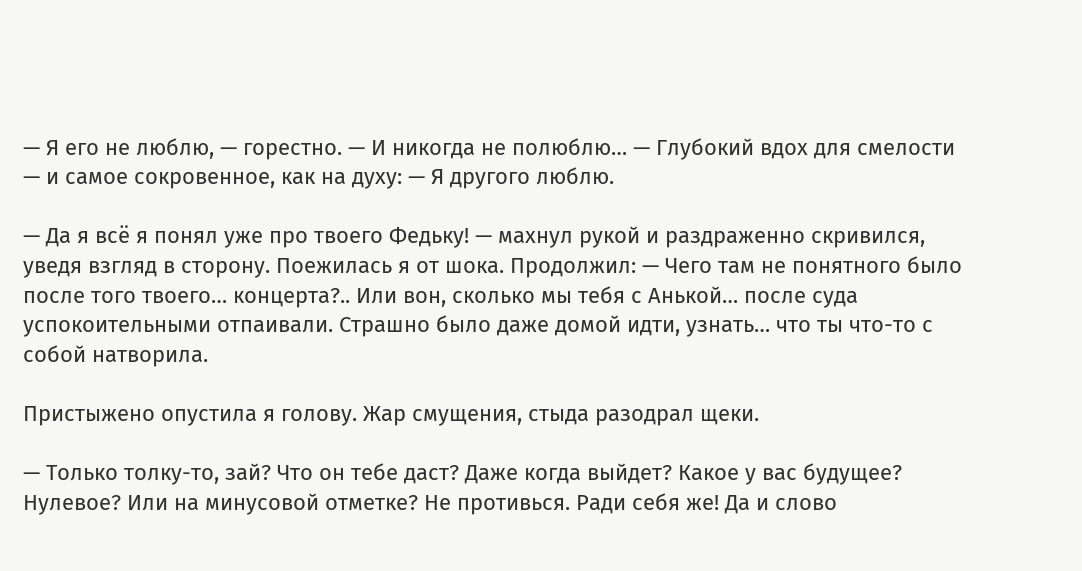— Я его не люблю, — горестно. — И никогда не полюблю… — Глубокий вдох для смелости — и самое сокровенное, как на духу: — Я другого люблю.

— Да я всё я понял уже про твоего Федьку! — махнул рукой и раздраженно скривился, уведя взгляд в сторону. Поежилась я от шока. Продолжил: — Чего там не понятного было после того твоего… концерта?.. Или вон, сколько мы тебя с Анькой… после суда успокоительными отпаивали. Страшно было даже домой идти, узнать… что ты что-то с собой натворила.

Пристыжено опустила я голову. Жар смущения, стыда разодрал щеки.

— Только толку-то, зай? Что он тебе даст? Даже когда выйдет? Какое у вас будущее? Нулевое? Или на минусовой отметке? Не противься. Ради себя же! Да и слово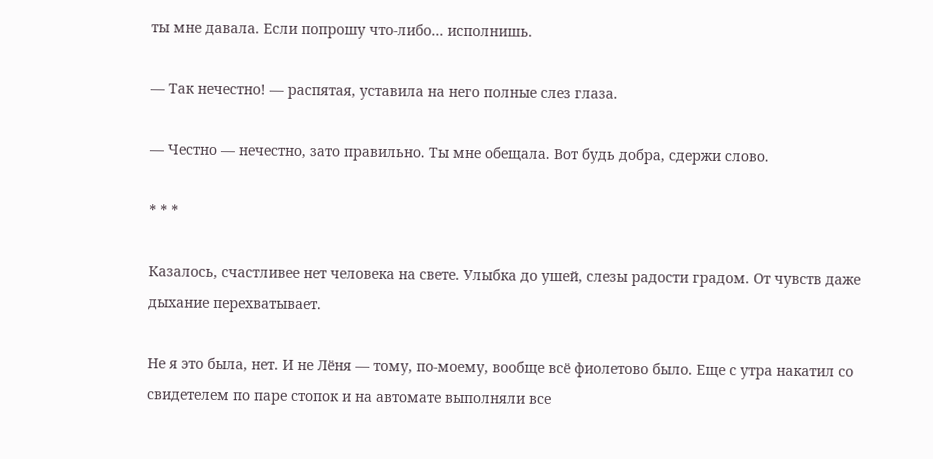ты мне давала. Если попрошу что-либо… исполнишь.

— Так нечестно! — распятая, уставила на него полные слез глаза.

— Честно — нечестно, зато правильно. Ты мне обещала. Вот будь добра, сдержи слово.

* * *

Казалось, счастливее нет человека на свете. Улыбка до ушей, слезы радости градом. От чувств даже дыхание перехватывает.

Не я это была, нет. И не Лёня — тому, по-моему, вообще всё фиолетово было. Еще с утра накатил со свидетелем по паре стопок и на автомате выполняли все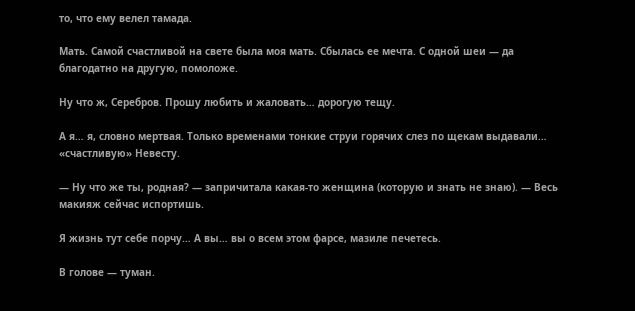то, что ему велел тамада.

Мать. Самой счастливой на свете была моя мать. Сбылась ее мечта. С одной шеи — да благодатно на другую, помоложе.

Ну что ж, Серебров. Прошу любить и жаловать… дорогую тещу.

А я… я, словно мертвая. Только временами тонкие струи горячих слез по щекам выдавали… «счастливую» Невесту.

— Ну что же ты, родная? — запричитала какая-то женщина (которую и знать не знаю). — Весь макияж сейчас испортишь.

Я жизнь тут себе порчу… А вы… вы о всем этом фарсе, мазиле печетесь.

В голове — туман.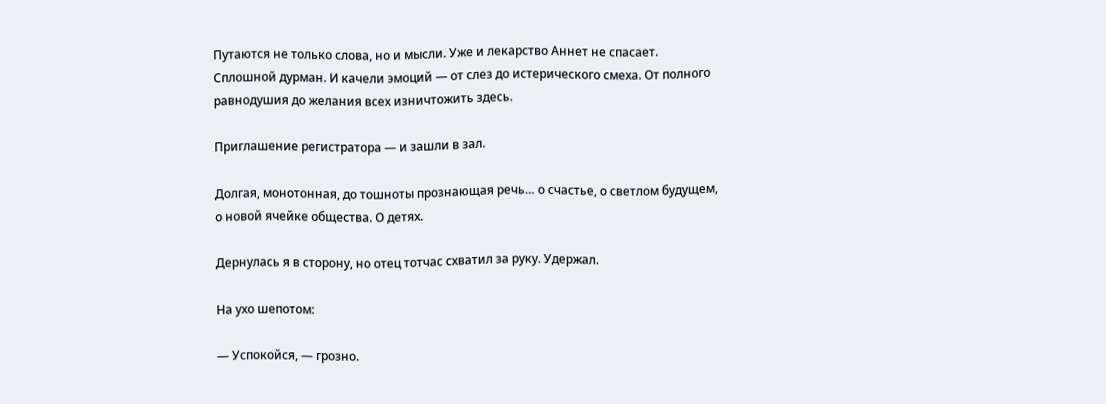Путаются не только слова, но и мысли. Уже и лекарство Аннет не спасает. Сплошной дурман. И качели эмоций — от слез до истерического смеха. От полного равнодушия до желания всех изничтожить здесь.

Приглашение регистратора — и зашли в зал.

Долгая, монотонная, до тошноты прознающая речь… о счастье, о светлом будущем, о новой ячейке общества. О детях.

Дернулась я в сторону, но отец тотчас схватил за руку. Удержал.

На ухо шепотом:

— Успокойся, — грозно.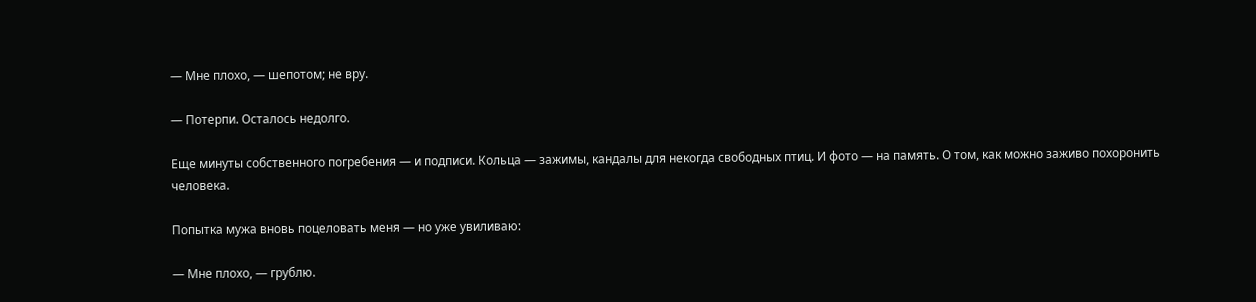— Мне плохо, — шепотом; не вру.

— Потерпи. Осталось недолго.

Еще минуты собственного погребения — и подписи. Кольца — зажимы, кандалы для некогда свободных птиц. И фото — на память. О том, как можно заживо похоронить человека.

Попытка мужа вновь поцеловать меня — но уже увиливаю:

— Мне плохо, — грублю.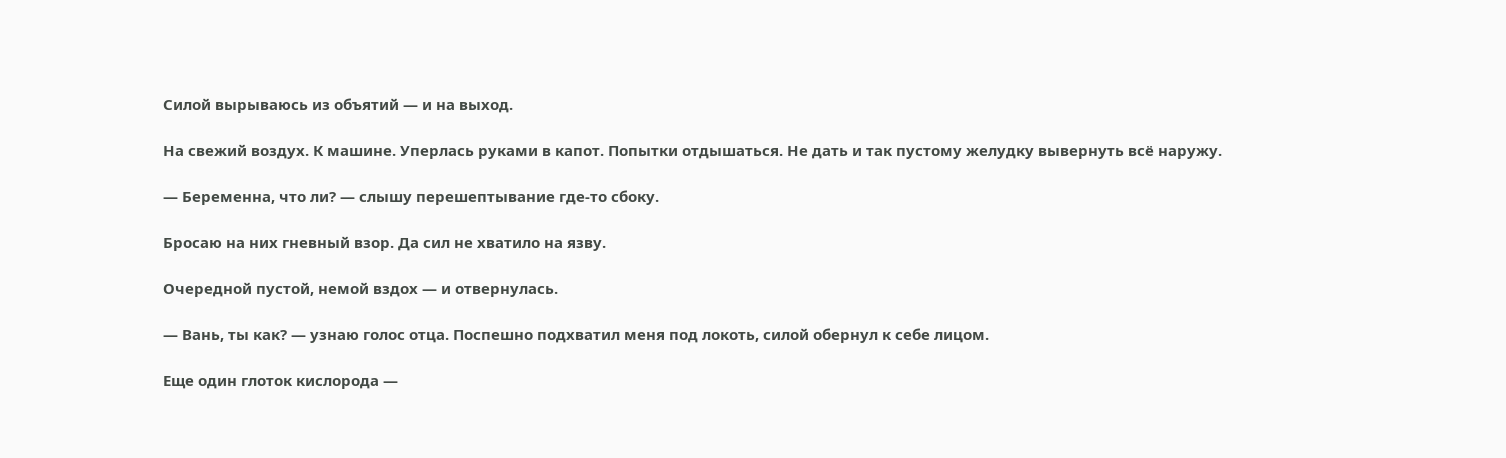Силой вырываюсь из объятий — и на выход.

На свежий воздух. К машине. Уперлась руками в капот. Попытки отдышаться. Не дать и так пустому желудку вывернуть всё наружу.

— Беременна, что ли? — слышу перешептывание где-то сбоку.

Бросаю на них гневный взор. Да сил не хватило на язву.

Очередной пустой, немой вздох — и отвернулась.

— Вань, ты как? — узнаю голос отца. Поспешно подхватил меня под локоть, силой обернул к себе лицом.

Еще один глоток кислорода —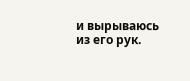и вырываюсь из его рук.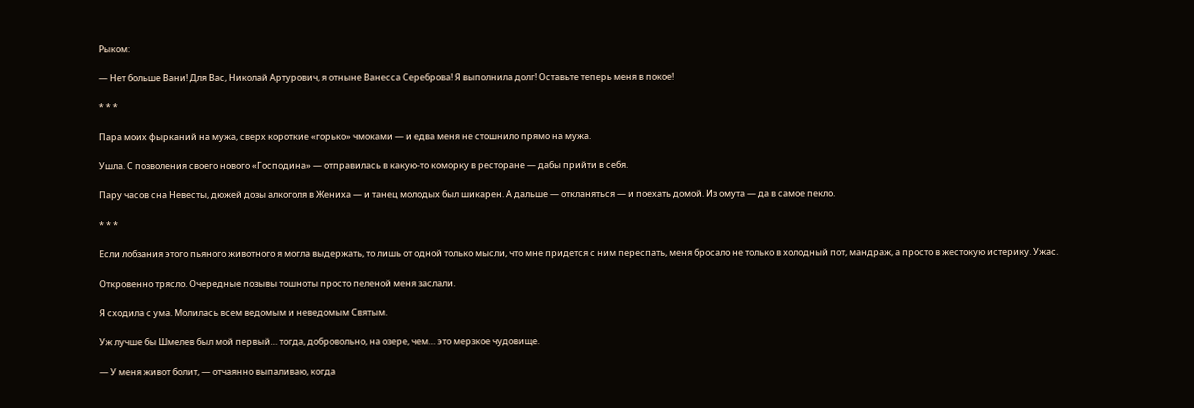Рыком:

— Нет больше Вани! Для Вас, Николай Артурович, я отныне Ванесса Сереброва! Я выполнила долг! Оставьте теперь меня в покое!

* * *

Пара моих фырканий на мужа, сверх короткие «горько» чмоками — и едва меня не стошнило прямо на мужа.

Ушла. С позволения своего нового «Господина» — отправилась в какую-то коморку в ресторане — дабы прийти в себя.

Пару часов сна Невесты, дюжей дозы алкоголя в Жениха — и танец молодых был шикарен. А дальше — откланяться — и поехать домой. Из омута — да в самое пекло.

* * *

Если лобзания этого пьяного животного я могла выдержать, то лишь от одной только мысли, что мне придется с ним переспать, меня бросало не только в холодный пот, мандраж, а просто в жестокую истерику. Ужас.

Откровенно трясло. Очередные позывы тошноты просто пеленой меня заслали.

Я сходила с ума. Молилась всем ведомым и неведомым Святым.

Уж лучше бы Шмелев был мой первый… тогда, добровольно, на озере, чем… это мерзкое чудовище.

— У меня живот болит, — отчаянно выпаливаю, когда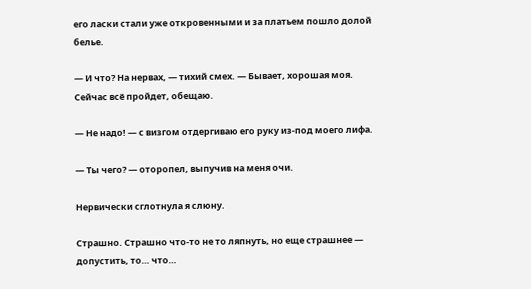его ласки стали уже откровенными и за платьем пошло долой белье.

— И что? На нервах, — тихий смех. — Бывает, хорошая моя. Сейчас всё пройдет, обещаю.

— Не надо! — с визгом отдергиваю его руку из-под моего лифа.

— Ты чего? — оторопел, выпучив на меня очи.

Нервически сглотнула я слюну.

Страшно. Страшно что-то не то ляпнуть, но еще страшнее — допустить, то… что…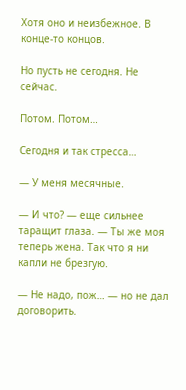Хотя оно и неизбежное. В конце-то концов.

Но пусть не сегодня. Не сейчас.

Потом. Потом…

Сегодня и так стресса…

— У меня месячные.

— И что? — еще сильнее таращит глаза. — Ты же моя теперь жена. Так что я ни капли не брезгую.

— Не надо, пож… — но не дал договорить.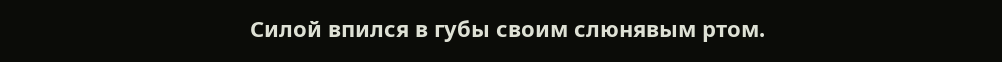Силой впился в губы своим слюнявым ртом.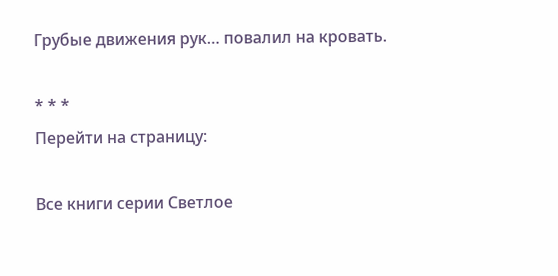Грубые движения рук… повалил на кровать.

* * *
Перейти на страницу:

Все книги серии Светлое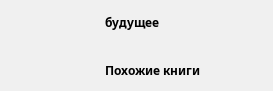будущее

Похожие книги